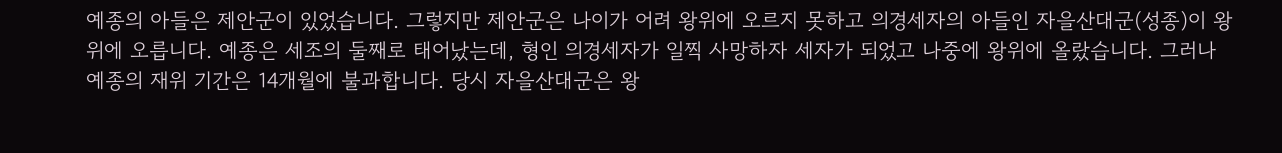예종의 아들은 제안군이 있었습니다. 그렇지만 제안군은 나이가 어려 왕위에 오르지 못하고 의경세자의 아들인 자을산대군(성종)이 왕위에 오릅니다. 예종은 세조의 둘째로 태어났는데, 형인 의경세자가 일찍 사망하자 세자가 되었고 나중에 왕위에 올랐습니다. 그러나 예종의 재위 기간은 14개월에 불과합니다. 당시 자을산대군은 왕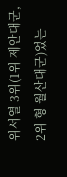위서열 3위(1위 제안대군, 2위 형 월산대군)었는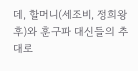데, 할머니(세조비, 정희왕후)와 훈구파 대신들의 추대로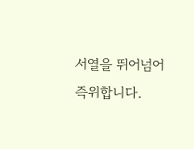서열을 뛰어넘어 즉위합니다.